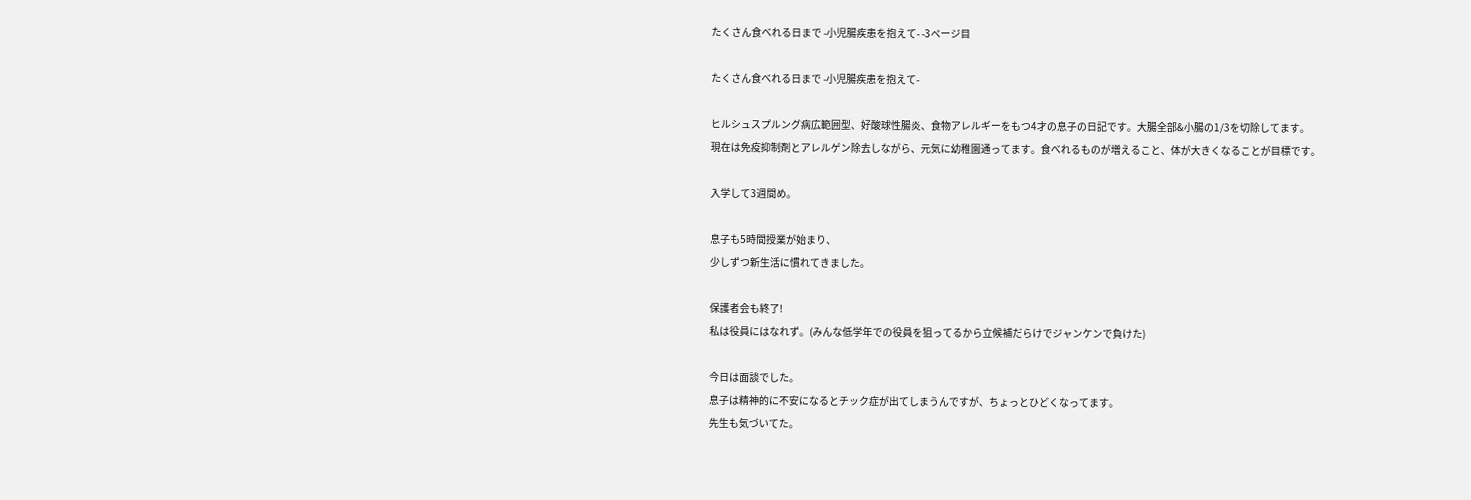たくさん食べれる日まで -小児腸疾患を抱えて- -3ページ目

たくさん食べれる日まで -小児腸疾患を抱えて-

ヒルシュスプルング病広範囲型、好酸球性腸炎、食物アレルギーをもつ4才の息子の日記です。大腸全部&小腸の1/3を切除してます。
現在は免疫抑制剤とアレルゲン除去しながら、元気に幼稚園通ってます。食べれるものが増えること、体が大きくなることが目標です。

入学して3週間め。

息子も5時間授業が始まり、
少しずつ新生活に慣れてきました。

保護者会も終了!
私は役員にはなれず。(みんな低学年での役員を狙ってるから立候補だらけでジャンケンで負けた)

今日は面談でした。
息子は精神的に不安になるとチック症が出てしまうんですが、ちょっとひどくなってます。
先生も気づいてた。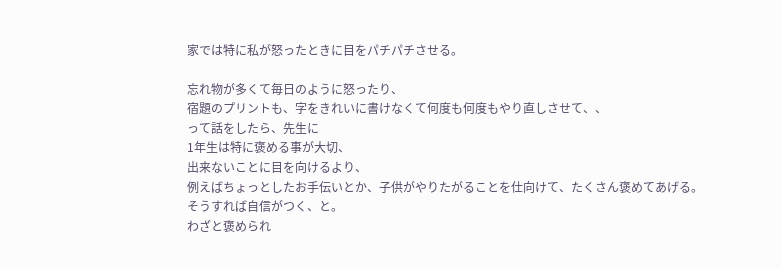家では特に私が怒ったときに目をパチパチさせる。

忘れ物が多くて毎日のように怒ったり、
宿題のプリントも、字をきれいに書けなくて何度も何度もやり直しさせて、、
って話をしたら、先生に
1年生は特に褒める事が大切、
出来ないことに目を向けるより、
例えばちょっとしたお手伝いとか、子供がやりたがることを仕向けて、たくさん褒めてあげる。
そうすれば自信がつく、と。
わざと褒められ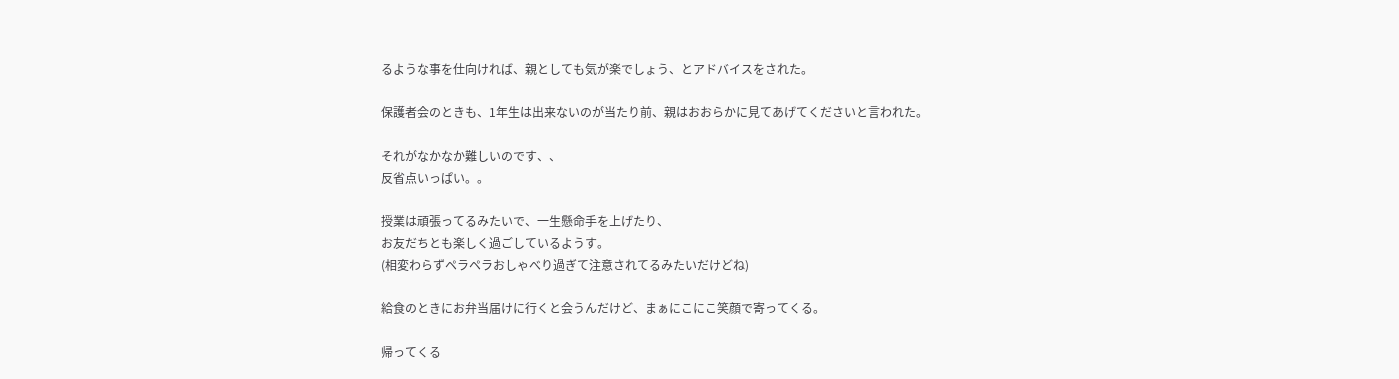るような事を仕向ければ、親としても気が楽でしょう、とアドバイスをされた。

保護者会のときも、1年生は出来ないのが当たり前、親はおおらかに見てあげてくださいと言われた。

それがなかなか難しいのです、、
反省点いっぱい。。

授業は頑張ってるみたいで、一生懸命手を上げたり、
お友だちとも楽しく過ごしているようす。
(相変わらずペラペラおしゃべり過ぎて注意されてるみたいだけどね)

給食のときにお弁当届けに行くと会うんだけど、まぁにこにこ笑顔で寄ってくる。

帰ってくる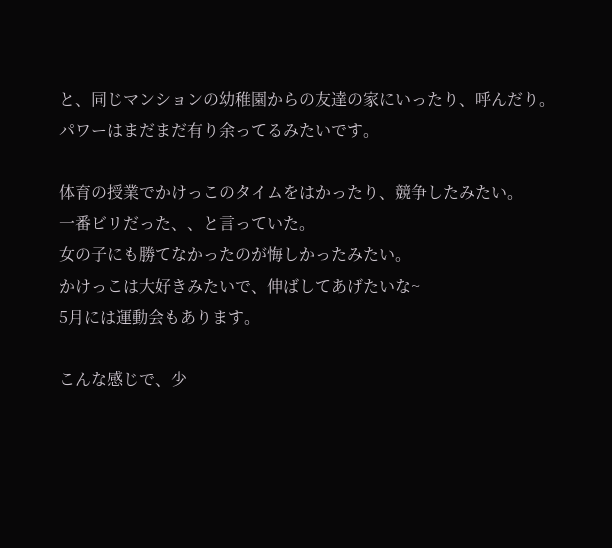と、同じマンションの幼稚園からの友達の家にいったり、呼んだり。
パワーはまだまだ有り余ってるみたいです。

体育の授業でかけっこのタイムをはかったり、競争したみたい。
一番ビリだった、、と言っていた。
女の子にも勝てなかったのが悔しかったみたい。
かけっこは大好きみたいで、伸ばしてあげたいな~
5月には運動会もあります。

こんな感じで、少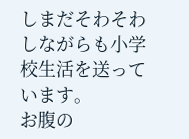しまだそわそわしながらも小学校生活を送っています。
お腹の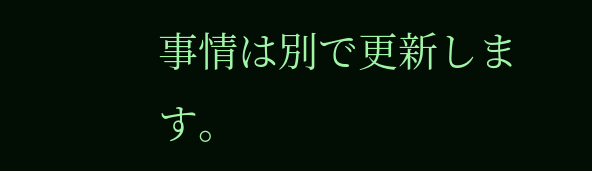事情は別で更新します。